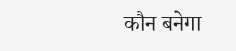कौन बनेगा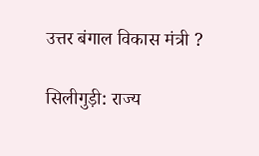उत्तर बंगाल विकास मंत्री ?

सिलीगुड़ी: राज्य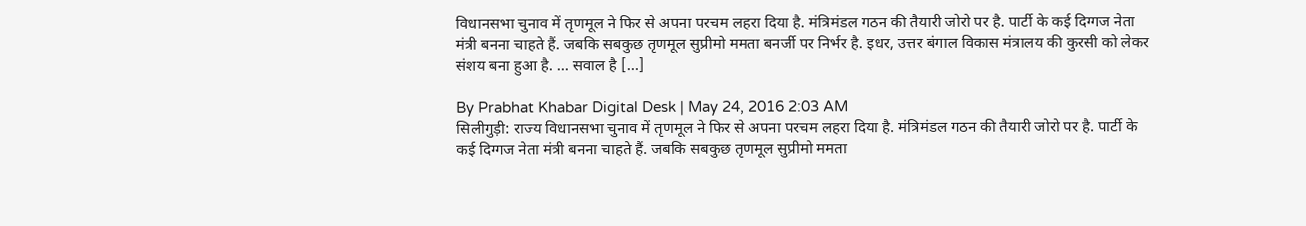विधानसभा चुनाव में तृणमूल ने फिर से अपना परचम लहरा दिया है. मंत्रिमंडल गठन की तैयारी जोरो पर है. पार्टी के कई दिग्गज नेता मंत्री बनना चाहते हैं. जबकि सबकुछ तृणमूल सुप्रीमो ममता बनर्जी पर निर्भर है. इधर, उत्तर बंगाल विकास मंत्रालय की कुरसी को लेकर संशय बना हुआ है. ... सवाल है […]

By Prabhat Khabar Digital Desk | May 24, 2016 2:03 AM
सिलीगुड़ी: राज्य विधानसभा चुनाव में तृणमूल ने फिर से अपना परचम लहरा दिया है. मंत्रिमंडल गठन की तैयारी जोरो पर है. पार्टी के कई दिग्गज नेता मंत्री बनना चाहते हैं. जबकि सबकुछ तृणमूल सुप्रीमो ममता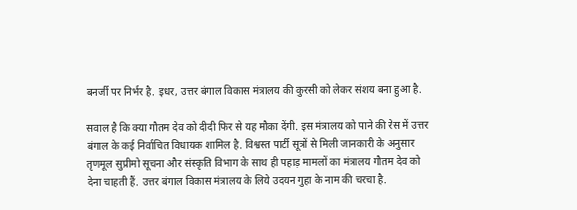बनर्जी पर निर्भर है. इधर, उत्तर बंगाल विकास मंत्रालय की कुरसी को लेकर संशय बना हुआ है.

सवाल है कि क्या गौतम देव को दीदी फिर से यह मौका देंगी. इस मंत्रालय को पाने की रेस में उत्तर बंगाल के कई निर्वाचित विधायक शामिल है. विश्वस्त पार्टी सूत्रों से मिली जानकारी के अनुसार तृणमूल सुप्रीमो सूचना और संस्कृति विभाग के साथ ही पहाड़ मामलों का मंत्रालय गौतम देव को देना चाहती हैं. उत्तर बंगाल विकास मंत्रालय के लिये उदयन गुहा के नाम की चरचा है.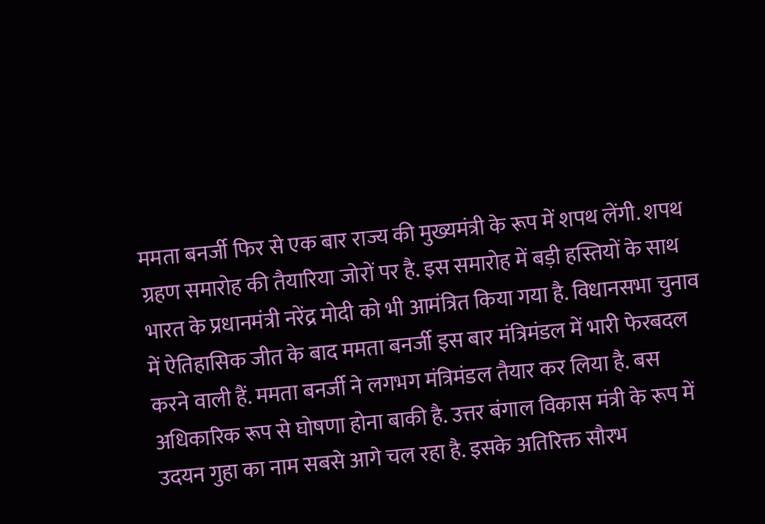ममता बनर्जी फिर से एक बार राज्य की मुख्यमंत्री के रूप में शपथ लेंगी. शपथ ग्रहण समारोह की तैयारिया जोरों पर है. इस समारोह में बड़ी हस्तियों के साथ भारत के प्रधानमंत्री नरेंद्र मोदी को भी आमंत्रित किया गया है. विधानसभा चुनाव में ऐतिहासिक जीत के बाद ममता बनर्जी इस बार मंत्रिमंडल में भारी फेरबदल करने वाली हैं. ममता बनर्जी ने लगभग मंत्रिमंडल तैयार कर लिया है. बस अधिकारिक रूप से घोषणा होना बाकी है. उत्तर बंगाल विकास मंत्री के रूप में उदयन गुहा का नाम सबसे आगे चल रहा है. इसके अतिरिक्त सौरभ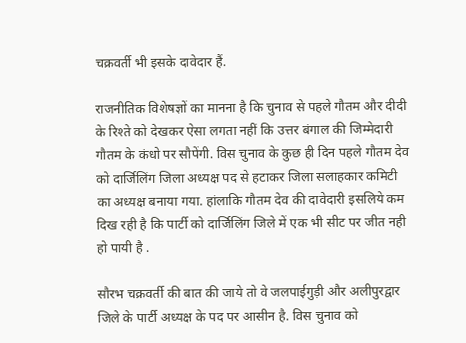चक्रवर्ती भी इसके दावेदार हैं.

राजनीतिक विशेषज्ञों का मानना है कि चुनाव से पहले गौतम और दीदी के रिश्ते को देखकर ऐसा लगता नहीं कि उत्तर बंगाल की जिम्मेदारी गौतम के कंधो पर सौपेंगी. विस चुनाव के कुछ ही दिन पहले गौतम देव को दार्जिलिंग जिला अध्यक्ष पद से हटाकर जिला सलाहकार कमिटी का अध्यक्ष बनाया गया. हांलाकि गौतम देव की दावेदारी इसलिये कम दिख रही है कि पार्टी को दार्जिलिंग जिले में एक भी सीट पर जीत नही हो पायी है .

सौरभ चक्रवर्ती की बात की जाये तो वे जलपाईगुड़ी और अलीपुरद्वार जिले के पार्टी अध्यक्ष के पद पर आसीन है. विस चुनाव को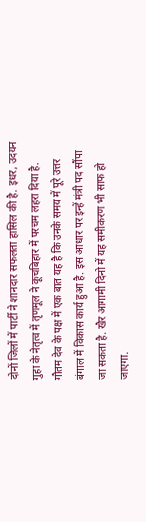दोनों जिलों में पार्टी ने शानदार सफलता हासिल की है. इधर, उदयन गुहा के नेतृत्व में तृणमूल ने कूचबिहार में परचम लहरा दिया है. गौतम देव के पक्ष में एक बात यह है कि उनके समय में पूरे उत्तर बंगाल में विकास कार्य हुआ है. इस आधार पर इन्हें मंत्री पद सौंपा जा सकता है. खैर आगामी दिनो में यह समीकरण भी साफ हो जाएगा.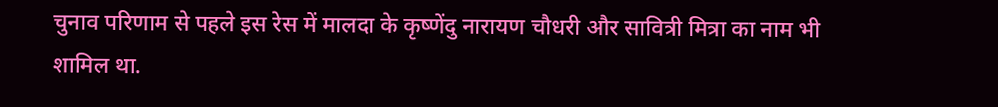चुनाव परिणाम से पहले इस रेस में मालदा के कृष्णेंदु नारायण चौधरी और सावित्री मित्रा का नाम भी शामिल था.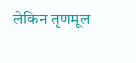लेकिन तृणमूल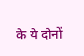के ये दोनों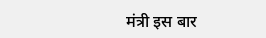मंत्री इस बार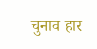चुनाव हार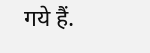गये हैं.